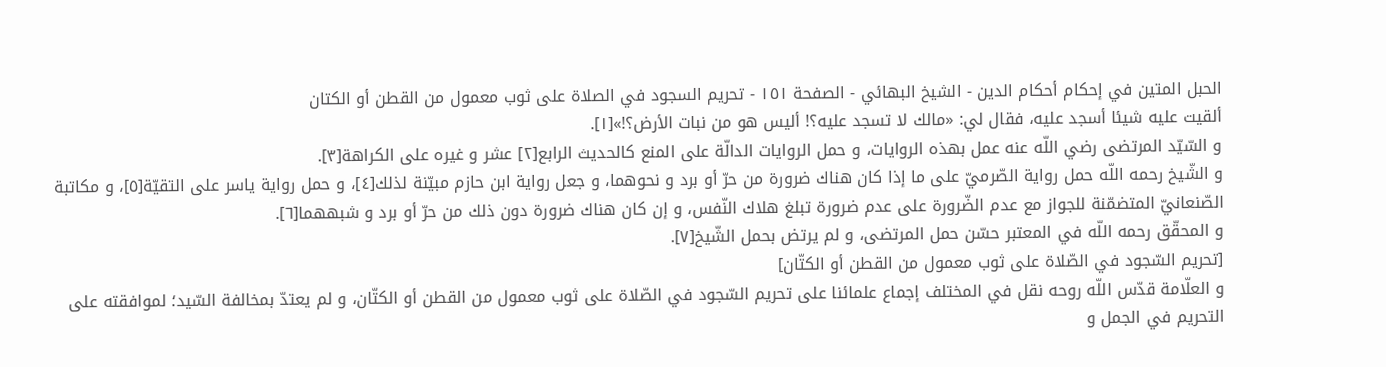الحبل المتين في إحكام أحكام الدين - الشیخ البهائي - الصفحة ١٥١ - تحريم السجود في الصلاة على ثوب معمول من القطن أو الكتان
ألقيت عليه شيئا أسجد عليه، فقال لي: «مالك لا تسجد عليه؟! أليس هو من نبات الأرض؟!»[١].
و السّيّد المرتضى رضي اللّه عنه عمل بهذه الروايات، و حمل الروايات الدالّة على المنع كالحديث الرابع[٢] عشر و غيره على الكراهة[٣].
و الشّيخ رحمه اللّه حمل رواية الصّرميّ على ما إذا كان هناك ضرورة من حرّ أو برد و نحوهما، و جعل رواية ابن حازم مبيّنة لذلك[٤]، و حمل رواية ياسر على التقيّة[٥]، و مكاتبة الصّنعانيّ المتضمّنة للجواز مع عدم الضّرورة على عدم ضرورة تبلغ هلاك النّفس، و إن كان هناك ضرورة دون ذلك من حرّ أو برد و شبههما[٦].
و المحقّق رحمه اللّه في المعتبر حسّن حمل المرتضى، و لم يرتض بحمل الشّيخ[٧].
[تحريم السّجود في الصّلاة على ثوب معمول من القطن أو الكتّان]
و العلّامة قدّس اللّه روحه نقل في المختلف إجماع علمائنا على تحريم السّجود في الصّلاة على ثوب معمول من القطن أو الكتّان، و لم يعتدّ بمخالفة السّيد؛ لموافقته على التحريم في الجمل و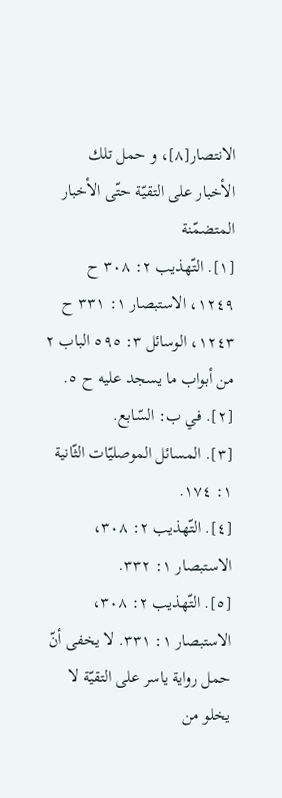الانتصار[٨]، و حمل تلك الأخبار على التقيّة حتّى الأخبار المتضمّنة
[١]. التّهذيب ٢: ٣٠٨ ح ١٢٤٩، الاستبصار ١: ٣٣١ ح ١٢٤٣، الوسائل ٣: ٥٩٥ الباب ٢ من أبواب ما يسجد عليه ح ٥.
[٢]. في ب: السّابع.
[٣]. المسائل الموصليّات الثّانية ١: ١٧٤.
[٤]. التّهذيب ٢: ٣٠٨، الاستبصار ١: ٣٣٢.
[٥]. التّهذيب ٢: ٣٠٨، الاستبصار ١: ٣٣١. لا يخفى أنّ حمل رواية ياسر على التقيّة لا يخلو من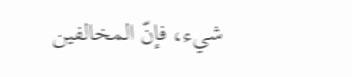شيء، فإنّ المخالفين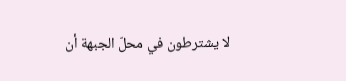لا يشترطون في محلّ الجبهة أن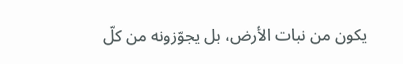يكون من نبات الأرض، بل يجوّزونه من كلّ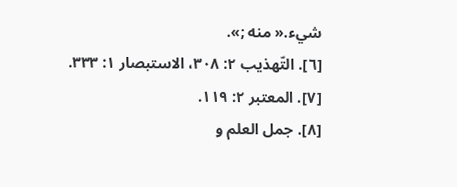شيء.« منه ;».
[٦]. التّهذيب ٢: ٣٠٨، الاستبصار ١: ٣٣٣.
[٧]. المعتبر ٢: ١١٩.
[٨]. جمل العلم و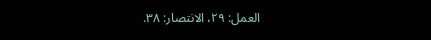العمل: ٢٩، الانتصار: ٣٨.